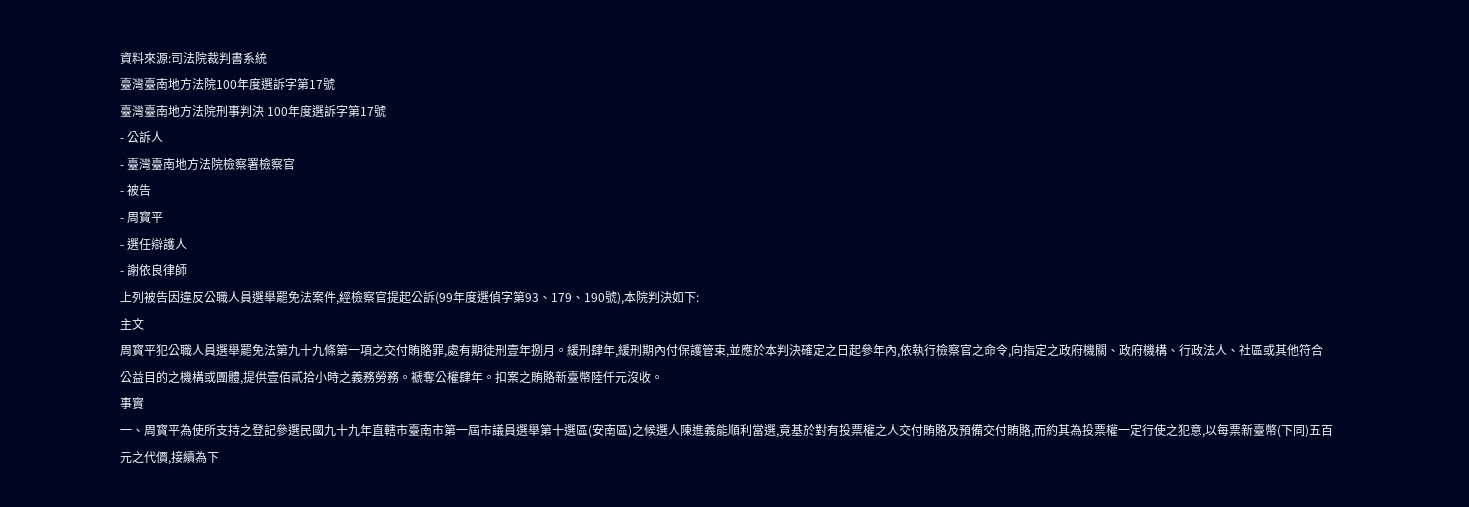資料來源:司法院裁判書系統
臺灣臺南地方法院100年度選訴字第17號
臺灣臺南地方法院刑事判決 100年度選訴字第17號
- 公訴人
- 臺灣臺南地方法院檢察署檢察官
- 被告
- 周寳平
- 選任辯護人
- 謝依良律師
上列被告因違反公職人員選舉罷免法案件,經檢察官提起公訴(99年度選偵字第93、179、190號),本院判決如下:
主文
周寳平犯公職人員選舉罷免法第九十九條第一項之交付賄賂罪,處有期徒刑壹年捌月。緩刑肆年,緩刑期內付保護管束,並應於本判決確定之日起參年內,依執行檢察官之命令,向指定之政府機關、政府機構、行政法人、社區或其他符合公益目的之機構或團體,提供壹佰貳拾小時之義務勞務。褫奪公權肆年。扣案之賄賂新臺幣陸仟元沒收。
事實
一、周寳平為使所支持之登記參選民國九十九年直轄市臺南市第一屆市議員選舉第十選區(安南區)之候選人陳進義能順利當選,竟基於對有投票權之人交付賄賂及預備交付賄賂,而約其為投票權一定行使之犯意,以每票新臺幣(下同)五百元之代價,接續為下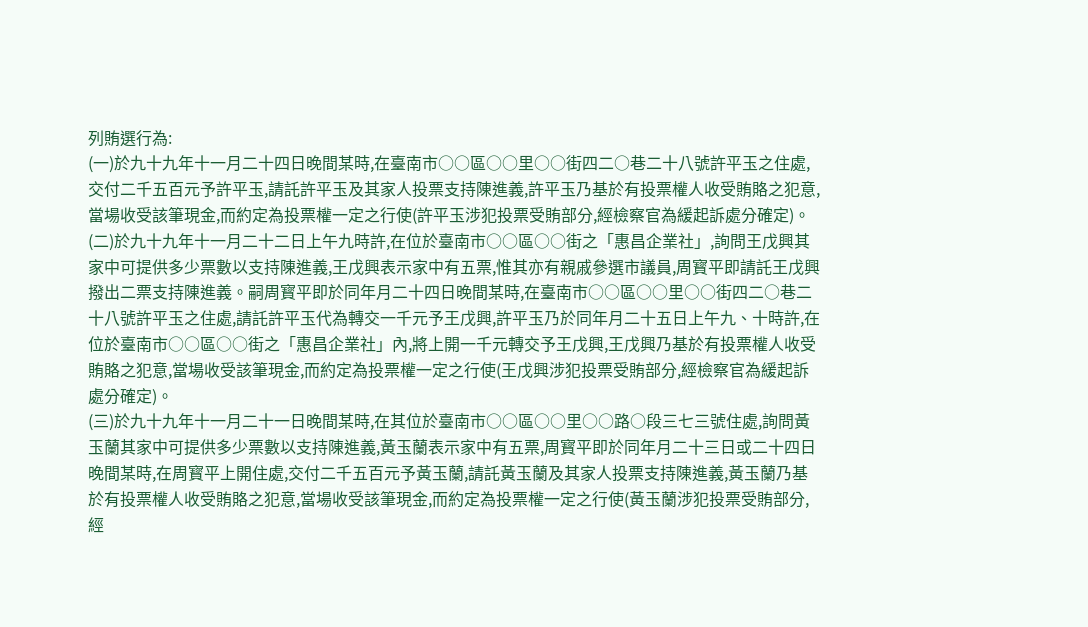列賄選行為:
(一)於九十九年十一月二十四日晚間某時,在臺南市○○區○○里○○街四二○巷二十八號許平玉之住處,交付二千五百元予許平玉,請託許平玉及其家人投票支持陳進義,許平玉乃基於有投票權人收受賄賂之犯意,當場收受該筆現金,而約定為投票權一定之行使(許平玉涉犯投票受賄部分,經檢察官為緩起訴處分確定)。
(二)於九十九年十一月二十二日上午九時許,在位於臺南市○○區○○街之「惠昌企業社」,詢問王戊興其家中可提供多少票數以支持陳進義,王戊興表示家中有五票,惟其亦有親戚參選市議員,周寳平即請託王戊興撥出二票支持陳進義。嗣周寳平即於同年月二十四日晚間某時,在臺南市○○區○○里○○街四二○巷二十八號許平玉之住處,請託許平玉代為轉交一千元予王戊興,許平玉乃於同年月二十五日上午九、十時許,在位於臺南市○○區○○街之「惠昌企業社」內,將上開一千元轉交予王戊興,王戊興乃基於有投票權人收受賄賂之犯意,當場收受該筆現金,而約定為投票權一定之行使(王戊興涉犯投票受賄部分,經檢察官為緩起訴處分確定)。
(三)於九十九年十一月二十一日晚間某時,在其位於臺南市○○區○○里○○路○段三七三號住處,詢問黃玉蘭其家中可提供多少票數以支持陳進義,黃玉蘭表示家中有五票,周寳平即於同年月二十三日或二十四日晚間某時,在周寳平上開住處,交付二千五百元予黃玉蘭,請託黃玉蘭及其家人投票支持陳進義,黃玉蘭乃基於有投票權人收受賄賂之犯意,當場收受該筆現金,而約定為投票權一定之行使(黃玉蘭涉犯投票受賄部分,經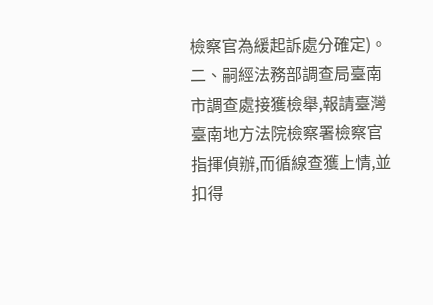檢察官為緩起訴處分確定)。
二、嗣經法務部調查局臺南市調查處接獲檢舉,報請臺灣臺南地方法院檢察署檢察官指揮偵辦,而循線查獲上情,並扣得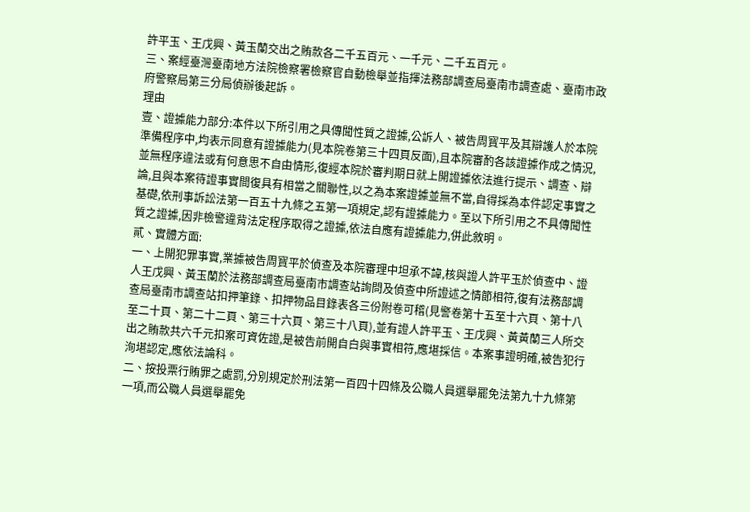許平玉、王戊興、黃玉蘭交出之賄款各二千五百元、一千元、二千五百元。
三、案經臺灣臺南地方法院檢察署檢察官自動檢舉並指揮法務部調查局臺南市調查處、臺南市政府警察局第三分局偵辦後起訴。
理由
壹、證據能力部分:本件以下所引用之具傳聞性質之證據,公訴人、被告周寳平及其辯護人於本院準備程序中,均表示同意有證據能力(見本院卷第三十四頁反面),且本院審酌各該證據作成之情況,並無程序違法或有何意思不自由情形,復經本院於審判期日就上開證據依法進行提示、調查、辯論,且與本案待證事實間復具有相當之關聯性,以之為本案證據並無不當,自得採為本件認定事實之基礎,依刑事訴訟法第一百五十九條之五第一項規定,認有證據能力。至以下所引用之不具傳聞性質之證據,因非檢警違背法定程序取得之證據,依法自應有證據能力,併此敘明。
貳、實體方面:
一、上開犯罪事實,業據被告周寳平於偵查及本院審理中坦承不諱,核與證人許平玉於偵查中、證人王戊興、黃玉蘭於法務部調查局臺南市調查站詢問及偵查中所證述之情節相符,復有法務部調查局臺南市調查站扣押筆錄、扣押物品目錄表各三份附卷可稽(見警卷第十五至十六頁、第十八至二十頁、第二十二頁、第三十六頁、第三十八頁),並有證人許平玉、王戊興、黃黃蘭三人所交出之賄款共六千元扣案可資佐證,是被告前開自白與事實相符,應堪採信。本案事證明確,被告犯行洵堪認定,應依法論科。
二、按投票行賄罪之處罰,分別規定於刑法第一百四十四條及公職人員選舉罷免法第九十九條第一項,而公職人員選舉罷免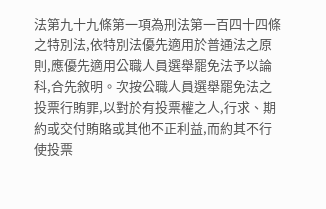法第九十九條第一項為刑法第一百四十四條之特別法,依特別法優先適用於普通法之原則,應優先適用公職人員選舉罷免法予以論科,合先敘明。次按公職人員選舉罷免法之投票行賄罪,以對於有投票權之人,行求、期約或交付賄賂或其他不正利益,而約其不行使投票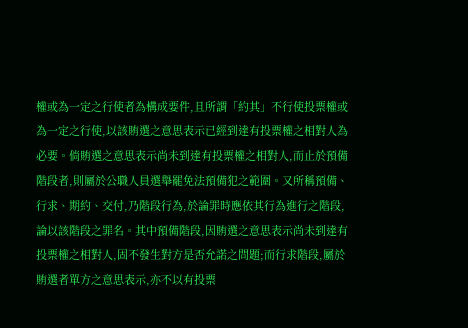權或為一定之行使者為構成要件,且所謂「約其」不行使投票權或為一定之行使,以該賄選之意思表示已經到達有投票權之相對人為必要。倘賄選之意思表示尚未到達有投票權之相對人,而止於預備階段者,則屬於公職人員選舉罷免法預備犯之範圍。又所稱預備、行求、期約、交付,乃階段行為,於論罪時應依其行為進行之階段,論以該階段之罪名。其中預備階段,因賄選之意思表示尚未到達有投票權之相對人,固不發生對方是否允諾之問題;而行求階段,屬於賄選者單方之意思表示,亦不以有投票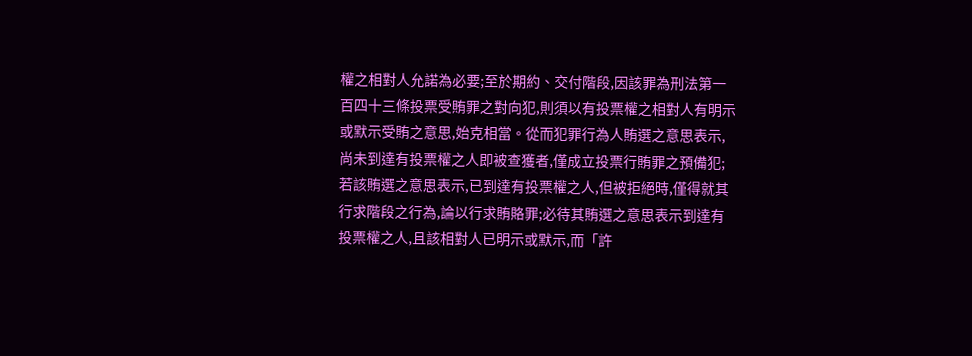權之相對人允諾為必要;至於期約、交付階段,因該罪為刑法第一百四十三條投票受賄罪之對向犯,則須以有投票權之相對人有明示或默示受賄之意思,始克相當。從而犯罪行為人賄選之意思表示,尚未到達有投票權之人即被查獲者,僅成立投票行賄罪之預備犯;若該賄選之意思表示,已到達有投票權之人,但被拒絕時,僅得就其行求階段之行為,論以行求賄賂罪;必待其賄選之意思表示到達有投票權之人,且該相對人已明示或默示,而「許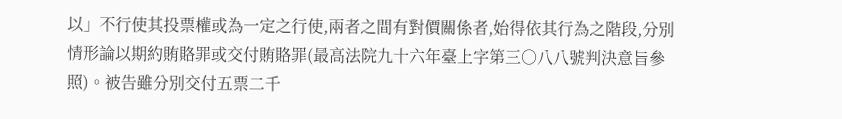以」不行使其投票權或為一定之行使,兩者之間有對價關係者,始得依其行為之階段,分別情形論以期約賄賂罪或交付賄賂罪(最高法院九十六年臺上字第三○八八號判決意旨參照)。被告雖分別交付五票二千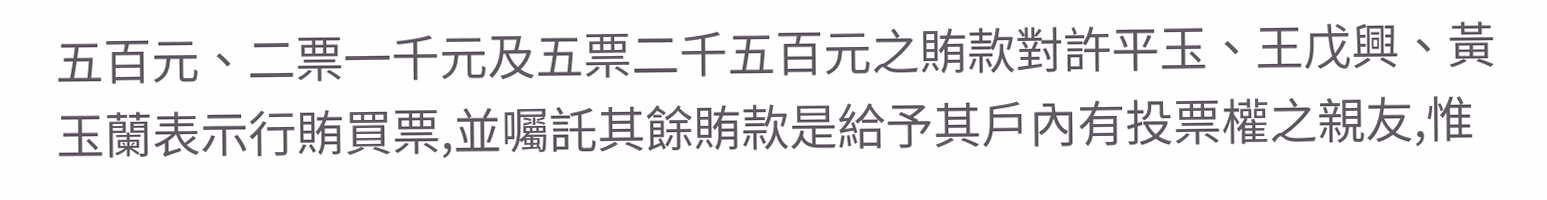五百元、二票一千元及五票二千五百元之賄款對許平玉、王戊興、黃玉蘭表示行賄買票,並囑託其餘賄款是給予其戶內有投票權之親友,惟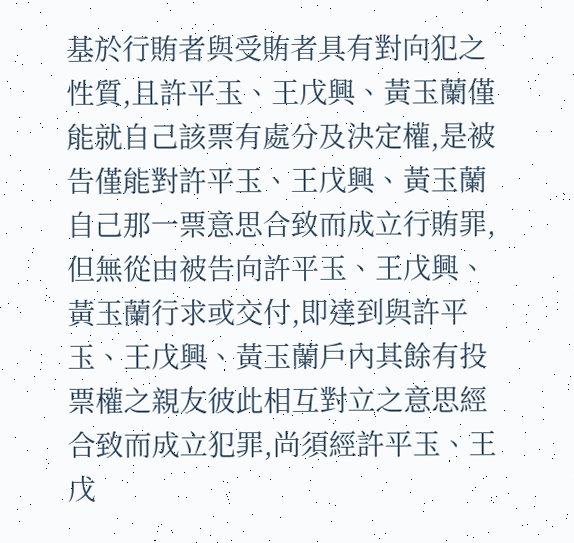基於行賄者與受賄者具有對向犯之性質,且許平玉、王戊興、黃玉蘭僅能就自己該票有處分及決定權,是被告僅能對許平玉、王戊興、黃玉蘭自己那一票意思合致而成立行賄罪,但無從由被告向許平玉、王戊興、黃玉蘭行求或交付,即達到與許平玉、王戊興、黃玉蘭戶內其餘有投票權之親友彼此相互對立之意思經合致而成立犯罪,尚須經許平玉、王戊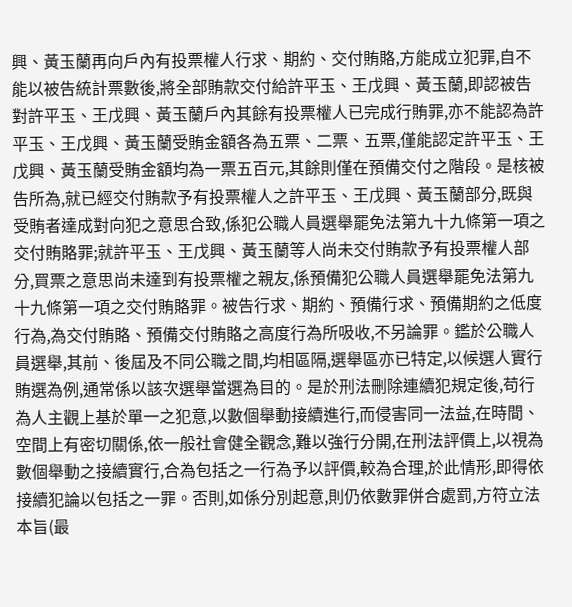興、黃玉蘭再向戶內有投票權人行求、期約、交付賄賂,方能成立犯罪,自不能以被告統計票數後,將全部賄款交付給許平玉、王戊興、黃玉蘭,即認被告對許平玉、王戊興、黃玉蘭戶內其餘有投票權人已完成行賄罪,亦不能認為許平玉、王戊興、黃玉蘭受賄金額各為五票、二票、五票,僅能認定許平玉、王戊興、黃玉蘭受賄金額均為一票五百元,其餘則僅在預備交付之階段。是核被告所為,就已經交付賄款予有投票權人之許平玉、王戊興、黃玉蘭部分,既與受賄者達成對向犯之意思合致,係犯公職人員選舉罷免法第九十九條第一項之交付賄賂罪;就許平玉、王戊興、黃玉蘭等人尚未交付賄款予有投票權人部分,買票之意思尚未達到有投票權之親友,係預備犯公職人員選舉罷免法第九十九條第一項之交付賄賂罪。被告行求、期約、預備行求、預備期約之低度行為,為交付賄賂、預備交付賄賂之高度行為所吸收,不另論罪。鑑於公職人員選舉,其前、後屆及不同公職之間,均相區隔,選舉區亦已特定,以候選人實行賄選為例,通常係以該次選舉當選為目的。是於刑法刪除連續犯規定後,苟行為人主觀上基於單一之犯意,以數個舉動接續進行,而侵害同一法益,在時間、空間上有密切關係,依一般社會健全觀念,難以強行分開,在刑法評價上,以視為數個舉動之接續實行,合為包括之一行為予以評價,較為合理,於此情形,即得依接續犯論以包括之一罪。否則,如係分別起意,則仍依數罪併合處罰,方符立法本旨(最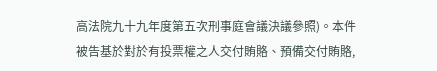高法院九十九年度第五次刑事庭會議決議參照)。本件被告基於對於有投票權之人交付賄賂、預備交付賄賂,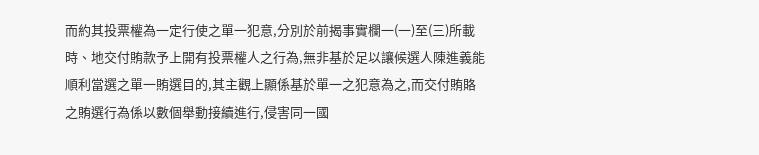而約其投票權為一定行使之單一犯意,分別於前揭事實欄一(一)至(三)所載時、地交付賄款予上開有投票權人之行為,無非基於足以讓候選人陳進義能順利當選之單一賄選目的,其主觀上顯係基於單一之犯意為之,而交付賄賂之賄選行為係以數個舉動接續進行,侵害同一國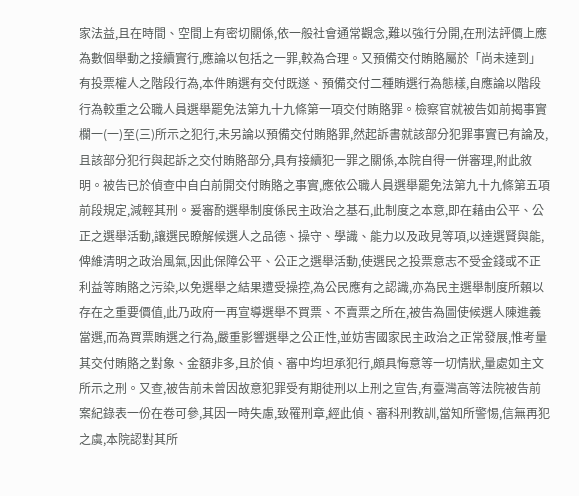家法益,且在時間、空間上有密切關係,依一般社會通常觀念,難以強行分開,在刑法評價上應為數個舉動之接續實行,應論以包括之一罪,較為合理。又預備交付賄賂屬於「尚未達到」有投票權人之階段行為,本件賄選有交付既遂、預備交付二種賄選行為態樣,自應論以階段行為較重之公職人員選舉罷免法第九十九條第一項交付賄賂罪。檢察官就被告如前揭事實欄一(一)至(三)所示之犯行,未另論以預備交付賄賂罪,然起訴書就該部分犯罪事實已有論及,且該部分犯行與起訴之交付賄賂部分,具有接續犯一罪之關係,本院自得一併審理,附此敘明。被告已於偵查中自白前開交付賄賂之事實,應依公職人員選舉罷免法第九十九條第五項前段規定,減輕其刑。爰審酌選舉制度係民主政治之基石,此制度之本意,即在藉由公平、公正之選舉活動,讓選民瞭解候選人之品德、操守、學識、能力以及政見等項,以達選賢與能,俾維清明之政治風氣,因此保障公平、公正之選舉活動,使選民之投票意志不受金錢或不正利益等賄賂之污染,以免選舉之結果遭受操控,為公民應有之認識,亦為民主選舉制度所賴以存在之重要價值,此乃政府一再宣導選舉不買票、不賣票之所在,被告為圖使候選人陳進義當選,而為買票賄選之行為,嚴重影響選舉之公正性,並妨害國家民主政治之正常發展,惟考量其交付賄賂之對象、金額非多,且於偵、審中均坦承犯行,頗具悔意等一切情狀,量處如主文所示之刑。又查,被告前未曾因故意犯罪受有期徒刑以上刑之宣告,有臺灣高等法院被告前案紀錄表一份在卷可參,其因一時失慮,致罹刑章,經此偵、審科刑教訓,當知所警惕,信無再犯之虞,本院認對其所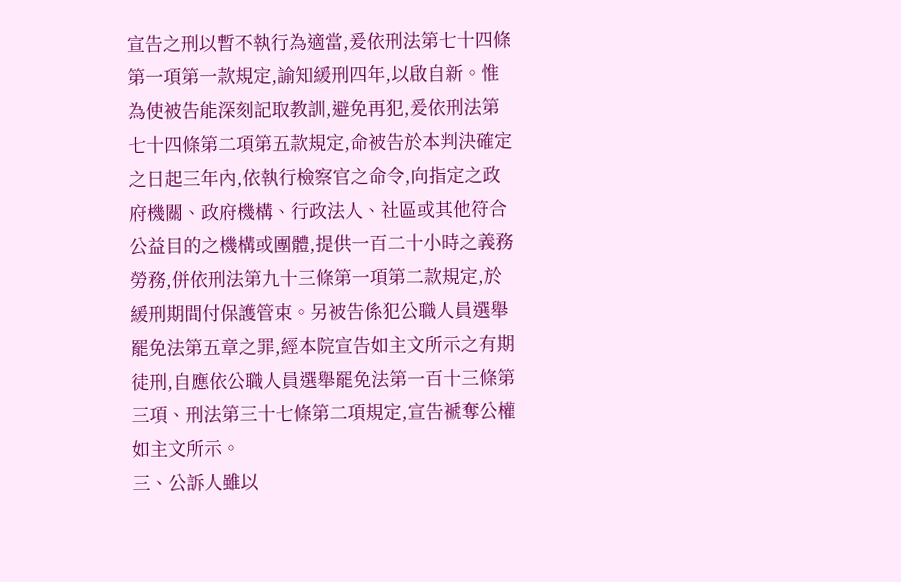宣告之刑以暫不執行為適當,爰依刑法第七十四條第一項第一款規定,諭知緩刑四年,以啟自新。惟為使被告能深刻記取教訓,避免再犯,爰依刑法第七十四條第二項第五款規定,命被告於本判決確定之日起三年內,依執行檢察官之命令,向指定之政府機關、政府機構、行政法人、社區或其他符合公益目的之機構或團體,提供一百二十小時之義務勞務,併依刑法第九十三條第一項第二款規定,於緩刑期間付保護管束。另被告係犯公職人員選舉罷免法第五章之罪,經本院宣告如主文所示之有期徒刑,自應依公職人員選舉罷免法第一百十三條第三項、刑法第三十七條第二項規定,宣告褫奪公權如主文所示。
三、公訴人雖以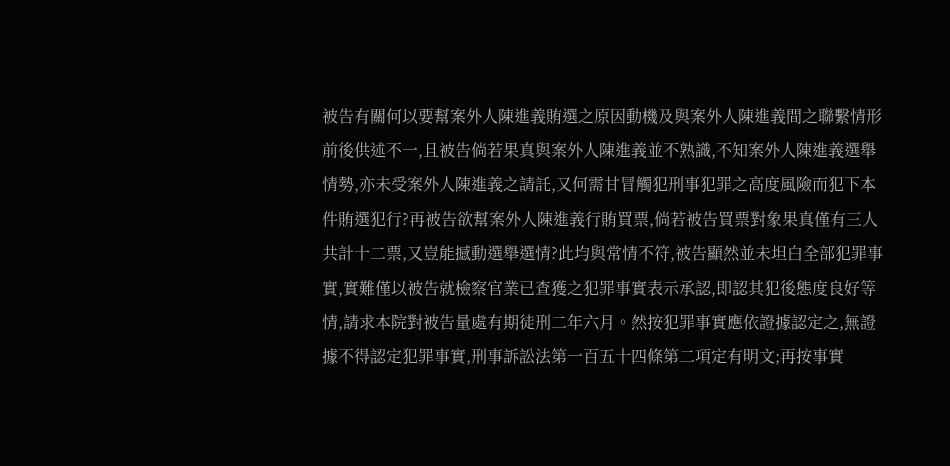被告有關何以要幫案外人陳進義賄選之原因動機及與案外人陳進義間之聯繫情形前後供述不一,且被告倘若果真與案外人陳進義並不熟識,不知案外人陳進義選舉情勢,亦未受案外人陳進義之請託,又何需甘冒觸犯刑事犯罪之高度風險而犯下本件賄選犯行?再被告欲幫案外人陳進義行賄買票,倘若被告買票對象果真僅有三人共計十二票,又豈能撼動選舉選情?此均與常情不符,被告顯然並未坦白全部犯罪事實,實難僅以被告就檢察官業已查獲之犯罪事實表示承認,即認其犯後態度良好等情,請求本院對被告量處有期徒刑二年六月。然按犯罪事實應依證據認定之,無證據不得認定犯罪事實,刑事訴訟法第一百五十四條第二項定有明文;再按事實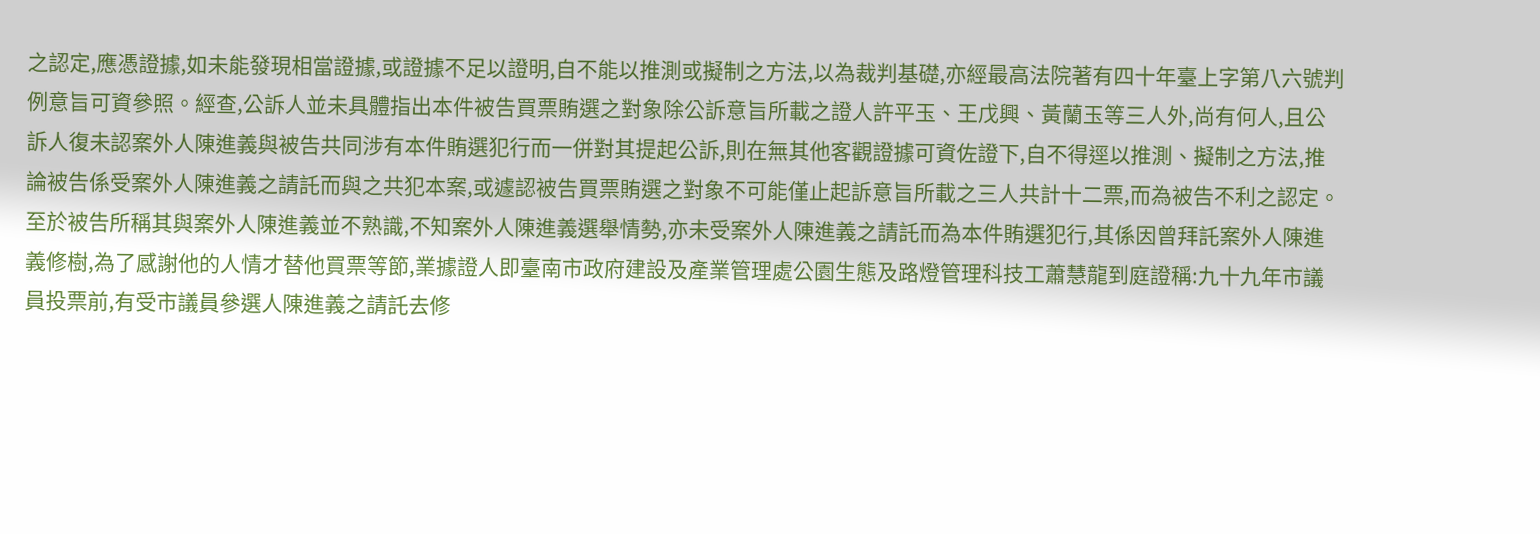之認定,應憑證據,如未能發現相當證據,或證據不足以證明,自不能以推測或擬制之方法,以為裁判基礎,亦經最高法院著有四十年臺上字第八六號判例意旨可資參照。經查,公訴人並未具體指出本件被告買票賄選之對象除公訴意旨所載之證人許平玉、王戊興、黃蘭玉等三人外,尚有何人,且公訴人復未認案外人陳進義與被告共同涉有本件賄選犯行而一併對其提起公訴,則在無其他客觀證據可資佐證下,自不得逕以推測、擬制之方法,推論被告係受案外人陳進義之請託而與之共犯本案,或遽認被告買票賄選之對象不可能僅止起訴意旨所載之三人共計十二票,而為被告不利之認定。至於被告所稱其與案外人陳進義並不熟識,不知案外人陳進義選舉情勢,亦未受案外人陳進義之請託而為本件賄選犯行,其係因曾拜託案外人陳進義修樹,為了感謝他的人情才替他買票等節,業據證人即臺南市政府建設及產業管理處公園生態及路燈管理科技工蕭慧龍到庭證稱:九十九年市議員投票前,有受市議員參選人陳進義之請託去修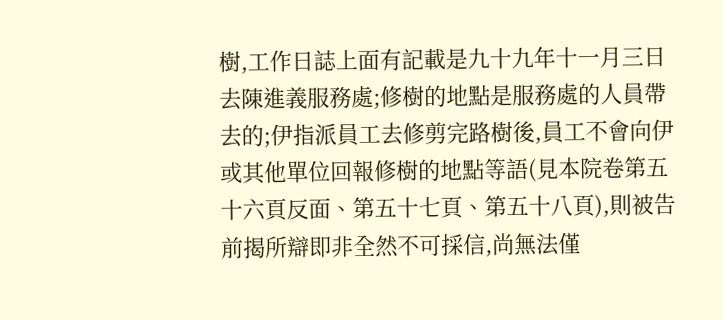樹,工作日誌上面有記載是九十九年十一月三日去陳進義服務處;修樹的地點是服務處的人員帶去的;伊指派員工去修剪完路樹後,員工不會向伊或其他單位回報修樹的地點等語(見本院卷第五十六頁反面、第五十七頁、第五十八頁),則被告前揭所辯即非全然不可採信,尚無法僅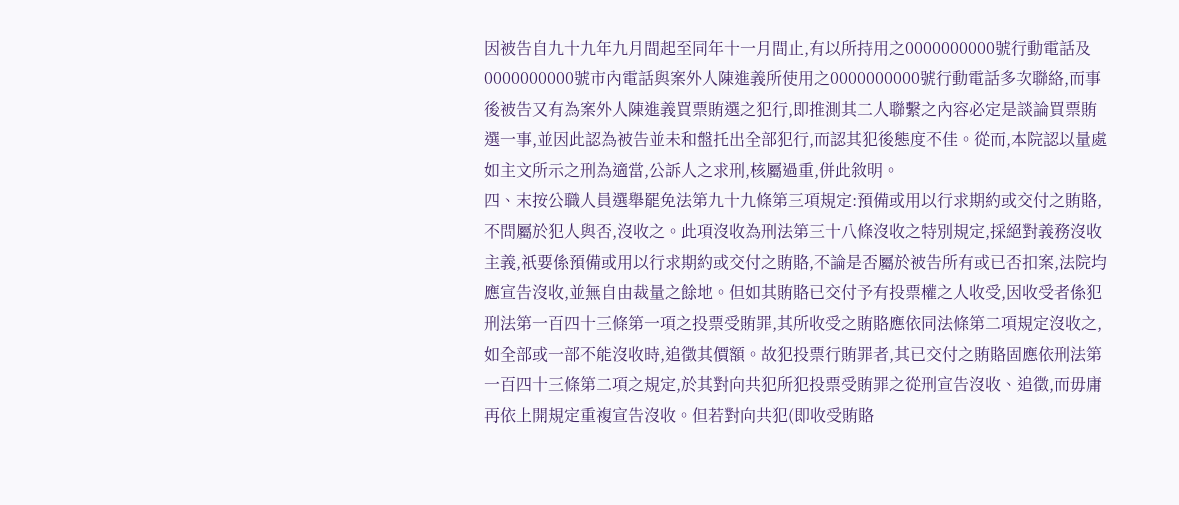因被告自九十九年九月間起至同年十一月間止,有以所持用之0000000000號行動電話及0000000000號市內電話與案外人陳進義所使用之0000000000號行動電話多次聯絡,而事後被告又有為案外人陳進義買票賄選之犯行,即推測其二人聯繫之內容必定是談論買票賄選一事,並因此認為被告並未和盤托出全部犯行,而認其犯後態度不佳。從而,本院認以量處如主文所示之刑為適當,公訴人之求刑,核屬過重,併此敘明。
四、末按公職人員選舉罷免法第九十九條第三項規定:預備或用以行求期約或交付之賄賂,不問屬於犯人與否,沒收之。此項沒收為刑法第三十八條沒收之特別規定,採絕對義務沒收主義,祇要係預備或用以行求期約或交付之賄賂,不論是否屬於被告所有或已否扣案,法院均應宣告沒收,並無自由裁量之餘地。但如其賄賂已交付予有投票權之人收受,因收受者係犯刑法第一百四十三條第一項之投票受賄罪,其所收受之賄賂應依同法條第二項規定沒收之,如全部或一部不能沒收時,追徵其價額。故犯投票行賄罪者,其已交付之賄賂固應依刑法第一百四十三條第二項之規定,於其對向共犯所犯投票受賄罪之從刑宣告沒收、追徵,而毋庸再依上開規定重複宣告沒收。但若對向共犯(即收受賄賂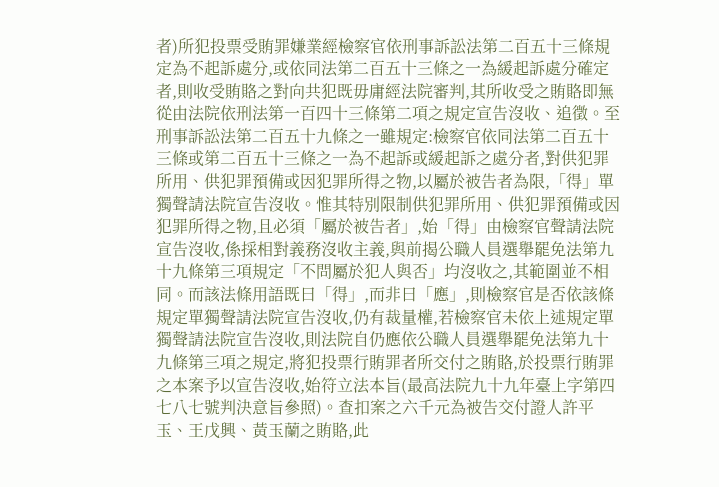者)所犯投票受賄罪嫌業經檢察官依刑事訴訟法第二百五十三條規定為不起訴處分,或依同法第二百五十三條之一為緩起訴處分確定者,則收受賄賂之對向共犯既毋庸經法院審判,其所收受之賄賂即無從由法院依刑法第一百四十三條第二項之規定宣告沒收、追徵。至刑事訴訟法第二百五十九條之一雖規定:檢察官依同法第二百五十三條或第二百五十三條之一為不起訴或緩起訴之處分者,對供犯罪所用、供犯罪預備或因犯罪所得之物,以屬於被告者為限,「得」單獨聲請法院宣告沒收。惟其特別限制供犯罪所用、供犯罪預備或因犯罪所得之物,且必須「屬於被告者」,始「得」由檢察官聲請法院宣告沒收,係採相對義務沒收主義,與前揭公職人員選舉罷免法第九十九條第三項規定「不問屬於犯人與否」均沒收之,其範圍並不相同。而該法條用語既曰「得」,而非曰「應」,則檢察官是否依該條規定單獨聲請法院宣告沒收,仍有裁量權,若檢察官未依上述規定單獨聲請法院宣告沒收,則法院自仍應依公職人員選舉罷免法第九十九條第三項之規定,將犯投票行賄罪者所交付之賄賂,於投票行賄罪之本案予以宣告沒收,始符立法本旨(最高法院九十九年臺上字第四七八七號判決意旨參照)。查扣案之六千元為被告交付證人許平玉、王戊興、黃玉蘭之賄賂,此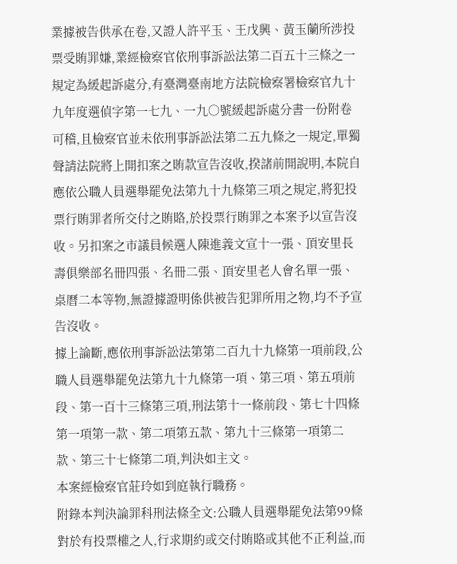業據被告供承在卷,又證人許平玉、王戊興、黃玉蘭所涉投票受賄罪嫌,業經檢察官依刑事訴訟法第二百五十三條之一規定為緩起訴處分,有臺灣臺南地方法院檢察署檢察官九十九年度選偵字第一七九、一九○號緩起訴處分書一份附卷可稽,且檢察官並未依刑事訴訟法第二五九條之一規定,單獨聲請法院將上開扣案之賄款宣告沒收,揆諸前開說明,本院自應依公職人員選舉罷免法第九十九條第三項之規定,將犯投票行賄罪者所交付之賄賂,於投票行賄罪之本案予以宣告沒收。另扣案之市議員候選人陳進義文宣十一張、頂安里長壽俱樂部名冊四張、名冊二張、頂安里老人會名單一張、桌曆二本等物,無證據證明係供被告犯罪所用之物,均不予宣告沒收。
據上論斷,應依刑事訴訟法第第二百九十九條第一項前段,公職人員選舉罷免法第九十九條第一項、第三項、第五項前段、第一百十三條第三項,刑法第十一條前段、第七十四條第一項第一款、第二項第五款、第九十三條第一項第二款、第三十七條第二項,判決如主文。
本案經檢察官莊玲如到庭執行職務。
附錄本判決論罪科刑法條全文:公職人員選舉罷免法第99條對於有投票權之人,行求期約或交付賄賂或其他不正利益,而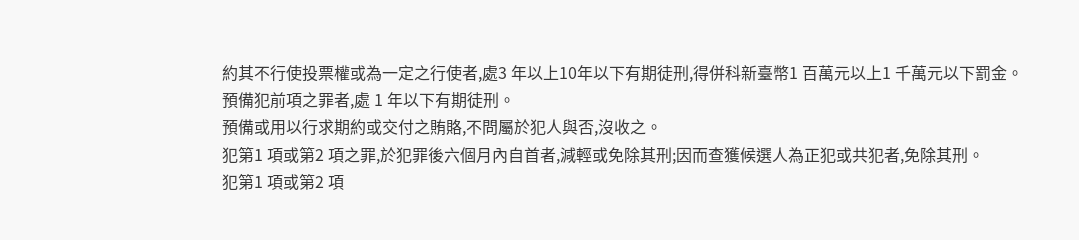約其不行使投票權或為一定之行使者,處3 年以上10年以下有期徒刑,得併科新臺幣1 百萬元以上1 千萬元以下罰金。
預備犯前項之罪者,處 1 年以下有期徒刑。
預備或用以行求期約或交付之賄賂,不問屬於犯人與否,沒收之。
犯第1 項或第2 項之罪,於犯罪後六個月內自首者,減輕或免除其刑;因而查獲候選人為正犯或共犯者,免除其刑。
犯第1 項或第2 項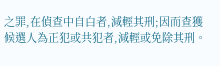之罪,在偵查中自白者,減輕其刑;因而查獲候選人為正犯或共犯者,減輕或免除其刑。